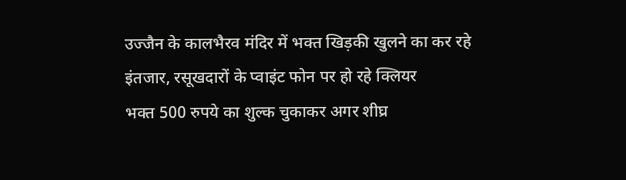उज्जैन के कालभैरव मंदिर में भक्त खिड़की खुलने का कर रहे इंतजार, रसूखदारों के प्वाइंट फोन पर हो रहे क्लियर
भक्त 500 रुपये का शुल्क चुकाकर अगर शीघ्र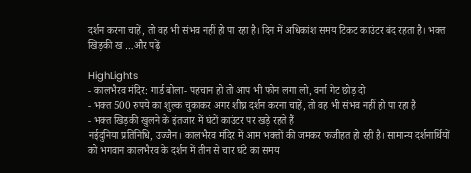दर्शन करना चाहें, तो वह भी संभव नहीं हो पा रहा है। दिन में अधिकांश समय टिकट काउंटर बंद रहता है। भक्त खिड़की ख …और पढ़ें

HighLights
- कालभैरव मंदिर: गार्ड बोला- पहचान हो तो आप भी फोन लगा लो, वर्ना गेट छोड़ दो
- भक्त 500 रुपये का शुल्क चुकाकर अगर शीघ्र दर्शन करना चाहें, तो वह भी संभव नहीं हो पा रहा है
- भक्त खिड़की खुलने के इंतजार में घंटों काउंटर पर खड़े रहते हैं
नईदुनिया प्रतिनिधि, उज्जैन। कालभैरव मंदिर में आम भक्तों की जमकर फजीहत हो रही है। सामान्य दर्शनार्थियों को भगवान कालभैरव के दर्शन में तीन से चार घंटे का समय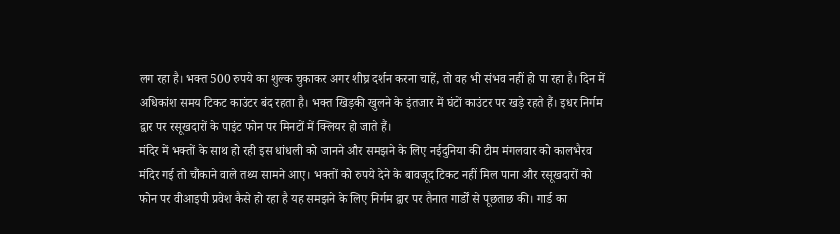लग रहा है। भक्त 500 रुपये का शुल्क चुकाकर अगर शीघ्र दर्शन करना चाहें, तो वह भी संभव नहीं हो पा रहा है। दिन में अधिकांश समय टिकट काउंटर बंद रहता है। भक्त खिड़की खुलने के इंतजार में घंटों काउंटर पर खड़े रहते हैं। इधर निर्गम द्वार पर रसूखदारों के पाइंट फोन पर मिनटों में क्लियर हो जाते हैं।
मंदिर में भक्तों के साथ हो रही इस धांधली को जानने और समझने के लिए नईदुनिया की टीम मंगलवार को कालभैरव मंदिर गई तो चौंकाने वाले तथ्य सामने आए। भक्तों को रुपये देने के बावजूद टिकट नहीं मिल पाना और रसूखदारों को फोन पर वीआइपी प्रवेश कैसे हो रहा है यह समझने के लिए निर्गम द्वार पर तैनात गार्डों से पूछताछ की। गार्ड का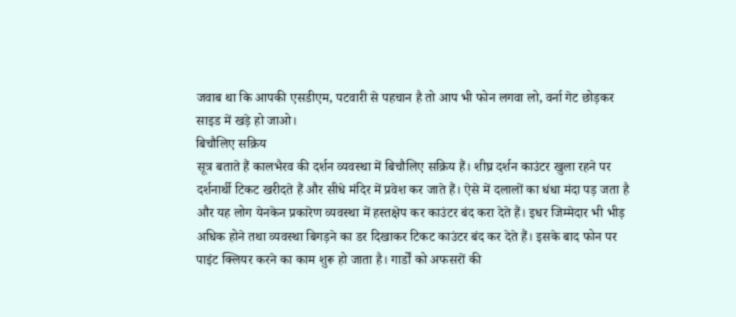जवाब था कि आपकी एसडीएम, पटवारी से पहचान है तो आप भी फोन लगवा लो, वर्ना गेट छोड़कर साइड में खड़े हो जाओ।
बिचौलिए सक्रिय
सूत्र बताते हैं कालभैरव की दर्शन व्यवस्था में बिचौलिए सक्रिय हैं। शीघ्र दर्शन काउंटर खुला रहने पर दर्शनार्थी टिकट खरीदते हैं और सीधे मंदिर में प्रवेश कर जाते हैं। ऐसे में दलालों का धंधा मंदा पड़ जता है और यह लोग येनकेन प्रकारेण व्यवस्था में हस्तक्षेप कर काउंटर बंद करा देते हैं। इधर जिम्मेदार भी भीड़ अधिक होने तथा व्यवस्था बिगड़ने का डर दिखाकर टिकट काउंटर बंद कर देते हैं। इसके बाद फोन पर पाइंट क्लियर करने का काम शुरू हो जाता है। गार्डों को अफसरों की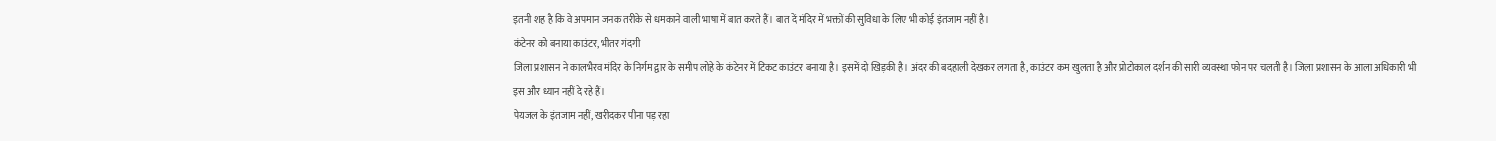इतनी शह है कि वे अपमान जनक तरीके से धमकाने वाली भाषा में बात करते हैं। बात दें मंदिर में भक्तों की सुविधा के लिए भी कोई इंतजाम नहीं है।
कंटेनर को बनाया काउंटर, भीतर गंदगी
जिला प्रशासन ने कालभैरव मंदिर के निर्गम द्वार के समीप लोहे के कंटेनर में टिकट काउंटर बनाया है। इसमें दो खिड़की है। अंदर की बदहाली देखकर लगता है, काउंटर कम खुलता है और प्रोटोकाल दर्शन की सारी व्यवस्था फोन पर चलती है। जिला प्रशासन के आला अधिकारी भी इस और ध्यान नहीं दे रहे हैं।
पेयजल के इंतजाम नहीं, खरीदकर पीना पड़ रहा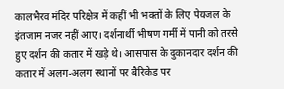कालभैरव मंदिर परिक्षेत्र में कहीं भी भक्तों के लिए पेयजल के इंतजाम नजर नहीं आए। दर्शनार्थी भीषण गर्मी में पानी को तरसे हुए दर्शन की कतार में खड़े थे। आसपास के दुकानदार दर्शन की कतार में अलग-अलग स्थानों पर बैरिकेड पर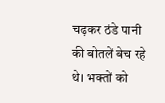चढ़कर ठंडे पानी की बोतलें बेच रहे थे। भक्तों को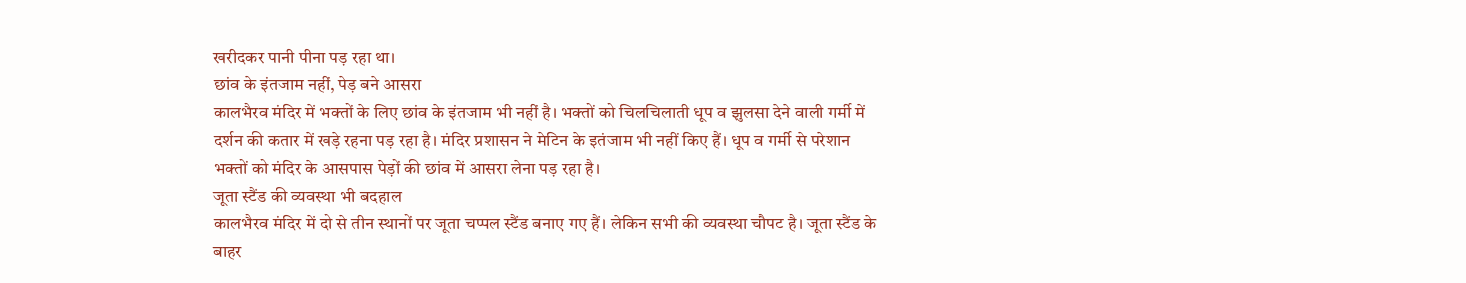खरीदकर पानी पीना पड़ रहा था।
छांव के इंतजाम नहीं, पेड़ बने आसरा
कालभैरव मंदिर में भक्तों के लिए छांव के इंतजाम भी नहीं है। भक्तों को चिलचिलाती धूप व झुलसा देने वाली गर्मी में दर्शन की कतार में खड़े रहना पड़ रहा है। मंदिर प्रशासन ने मेटिन के इतंजाम भी नहीं किए हैं। धूप व गर्मी से परेशान भक्तों को मंदिर के आसपास पेड़ों की छांव में आसरा लेना पड़ रहा है।
जूता स्टैंड की व्यवस्था भी बदहाल
कालभैरव मंदिर में दो से तीन स्थानों पर जूता चप्पल स्टैंड बनाए गए हैं। लेकिन सभी की व्यवस्था चौपट है। जूता स्टैंड के बाहर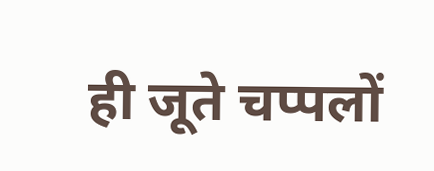ही जूते चप्पलों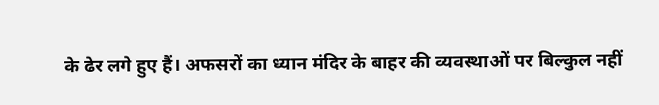के ढेर लगे हुए हैं। अफसरों का ध्यान मंदिर के बाहर की व्यवस्थाओं पर बिल्कुल नहीं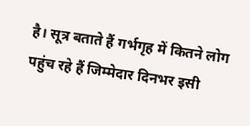है। सूत्र बताते हैं गर्भगृह में कितने लोग पहुंच रहे हैं जिम्मेदार दिनभर इसी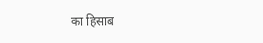का हिसाब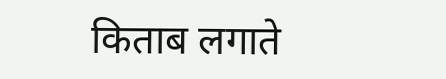किताब लगाते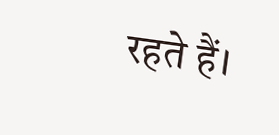रहते हैं।